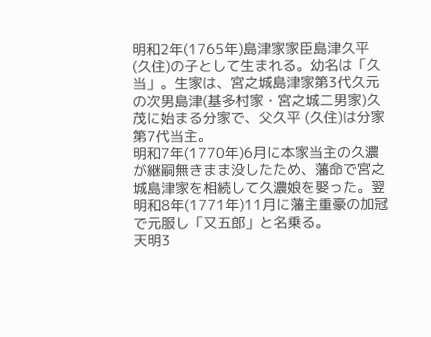明和2年(1765年)島津家家臣島津久平 (久住)の子として生まれる。幼名は「久当」。生家は、宮之城島津家第3代久元の次男島津(基多村家・宮之城二男家)久茂に始まる分家で、父久平 (久住)は分家第7代当主。
明和7年(1770年)6月に本家当主の久濃が継嗣無きまま没したため、藩命で宮之城島津家を相続して久濃娘を娶った。翌明和8年(1771年)11月に藩主重豪の加冠で元服し「又五郎」と名乗る。
天明3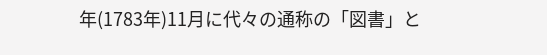年(1783年)11月に代々の通称の「図書」と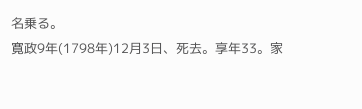名乗る。
寛政9年(1798年)12月3日、死去。享年33。家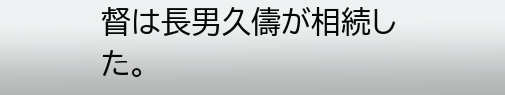督は長男久儔が相続した。